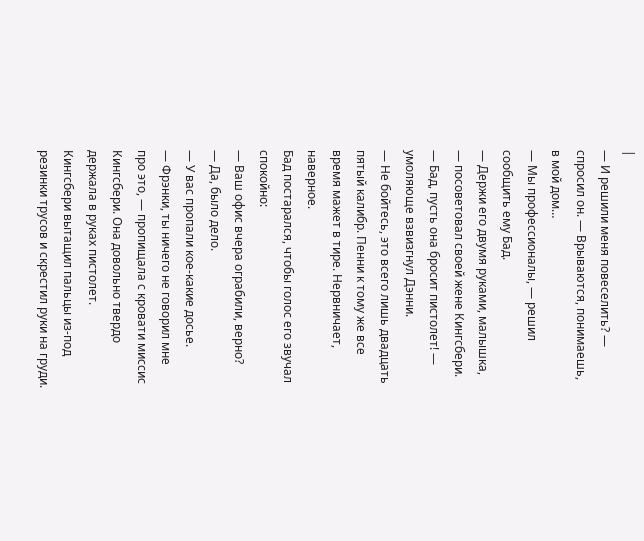|
— И решили меня повеселить? — спросил он. — Врываются, понимаешь, в мой дом…
— Мы профессионалы, — решил сообщить ему Бад.
— Держи его двумя руками, малышка, — посоветовал своей жене Кингсбери.
— Бад, пусть она бросит пистолет! — умоляюще взвизгнул Дэнни.
— Не бойтесь, это всего лишь двадцать пятый калибр. Пенни к тому же все время мажет в тире. Нервничает, наверное.
Бад постарался, чтобы голос его звучал спокойно:
— Ваш офис вчера ограбили, верно?
— Да, было дело.
— У вас пропали кое-какие досье.
— Фрэнки, ты ничего не говорил мне про это, — пропищала с кровати миссис Кингсбери. Она довольно твердо держала в руках пистолет.
Кингсбери вытащил пальцы из-под резинки трусов и скрестил руки на груди.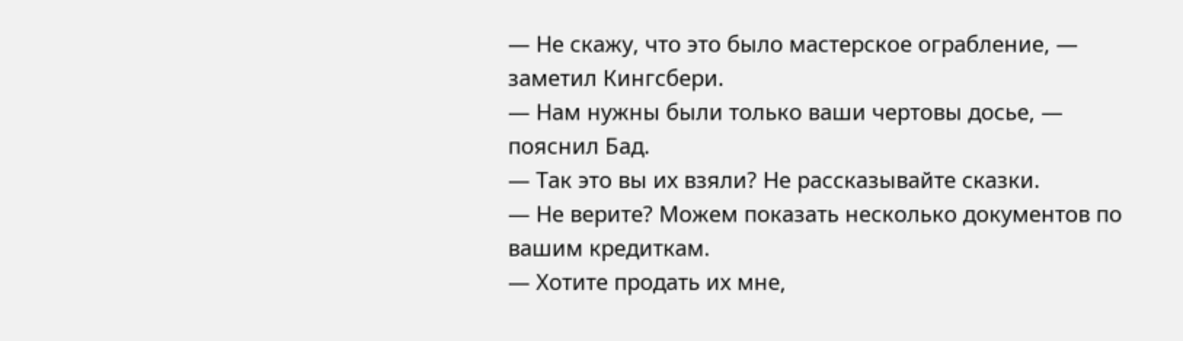— Не скажу, что это было мастерское ограбление, — заметил Кингсбери.
— Нам нужны были только ваши чертовы досье, — пояснил Бад.
— Так это вы их взяли? Не рассказывайте сказки.
— Не верите? Можем показать несколько документов по вашим кредиткам.
— Хотите продать их мне,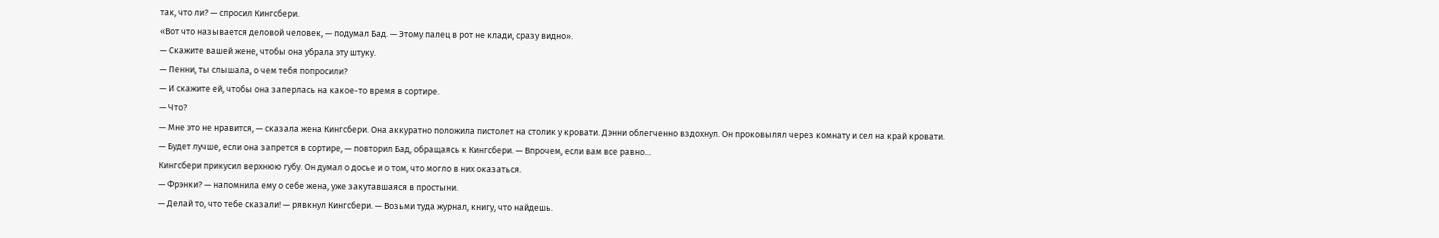так, что ли? — спросил Кингсбери.
«Вот что называется деловой человек, — подумал Бад. — Этому палец в рот не клади, сразу видно».
— Скажите вашей жене, чтобы она убрала эту штуку.
— Пенни, ты слышала, о чем тебя попросили?
— И скажите ей, чтобы она заперлась на какое-то время в сортире.
— Что?
— Мне это не нравится, — сказала жена Кингсбери. Она аккуратно положила пистолет на столик у кровати. Дэнни облегченно вздохнул. Он проковылял через комнату и сел на край кровати.
— Будет лучше, если она запрется в сортире, — повторил Бад, обращаясь к Кингсбери. — Впрочем, если вам все равно…
Кингсбери прикусил верхнюю губу. Он думал о досье и о том, что могло в них оказаться.
— Фрэнки? — напомнила ему о себе жена, уже закутавшаяся в простыни.
— Делай то, что тебе сказали! — рявкнул Кингсбери. — Возьми туда журнал, книгу, что найдешь.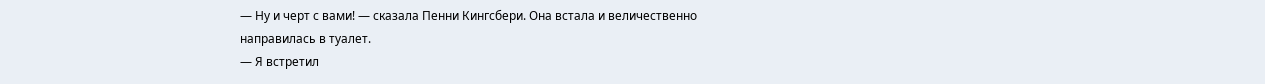— Ну и черт с вами! — сказала Пенни Кингсбери. Она встала и величественно направилась в туалет.
— Я встретил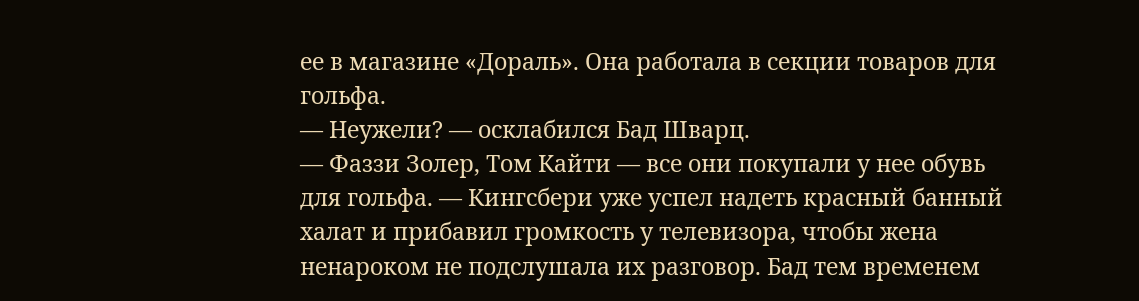ее в магазине «Дораль». Она работала в секции товаров для гольфа.
— Неужели? — осклабился Бад Шварц.
— Фаззи Золер, Том Кайти — все они покупали у нее обувь для гольфа. — Кингсбери уже успел надеть красный банный халат и прибавил громкость у телевизора, чтобы жена ненароком не подслушала их разговор. Бад тем временем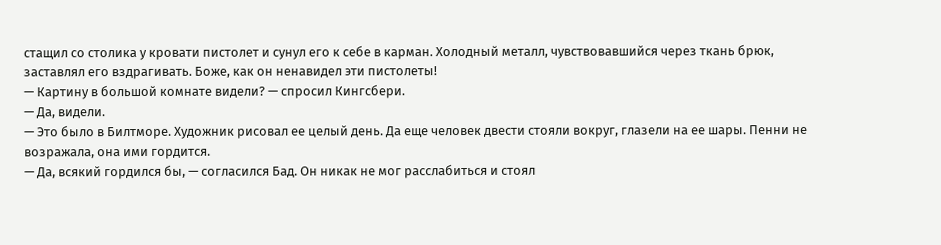стащил со столика у кровати пистолет и сунул его к себе в карман. Холодный металл, чувствовавшийся через ткань брюк, заставлял его вздрагивать. Боже, как он ненавидел эти пистолеты!
— Картину в большой комнате видели? — спросил Кингсбери.
— Да, видели.
— Это было в Билтморе. Художник рисовал ее целый день. Да еще человек двести стояли вокруг, глазели на ее шары. Пенни не возражала, она ими гордится.
— Да, всякий гордился бы, — согласился Бад. Он никак не мог расслабиться и стоял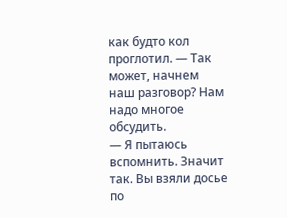как будто кол проглотил. — Так может, начнем наш разговор? Нам надо многое обсудить.
— Я пытаюсь вспомнить. Значит так. Вы взяли досье по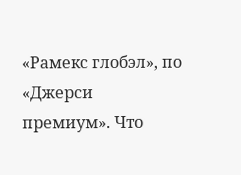«Рамекс глобэл», по «Джерси премиум». Что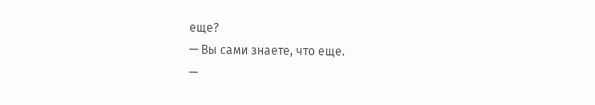еще?
— Вы сами знаете, что еще.
—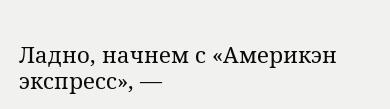Ладно, начнем с «Америкэн экспресс», —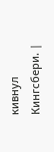кивнул Кингсбери. |